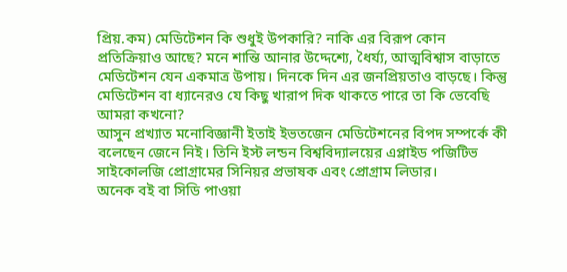প্রিয়.কম) মেডিটেশন কি শুধুই উপকারি? নাকি এর বিরূপ কোন প্রতিক্রিয়াও আছে? মনে শান্তি আনার উদ্দেশ্যে, ধৈর্য্য, আত্মবিশ্বাস বাড়াতে মেডিটেশন যেন একমাত্র উপায়। দিনকে দিন এর জনপ্রিয়তাও বাড়ছে। কিন্তু মেডিটেশন বা ধ্যানেরও যে কিছু খারাপ দিক থাকতে পারে তা কি ভেবেছি আমরা কখনো?
আসুন প্রখ্যাত মনোবিজ্ঞানী ইতাই ইভতজেন মেডিটেশনের বিপদ সম্পর্কে কী বলেছেন জেনে নিই। তিনি ইস্ট লন্ডন বিশ্ববিদ্যালয়ের এপ্লাইড পজিটিভ সাইকোলজি প্রোগ্রামের সিনিয়র প্রভাষক এবং প্রোগ্রাম লিডার।
অনেক বই বা সিডি পাওয়া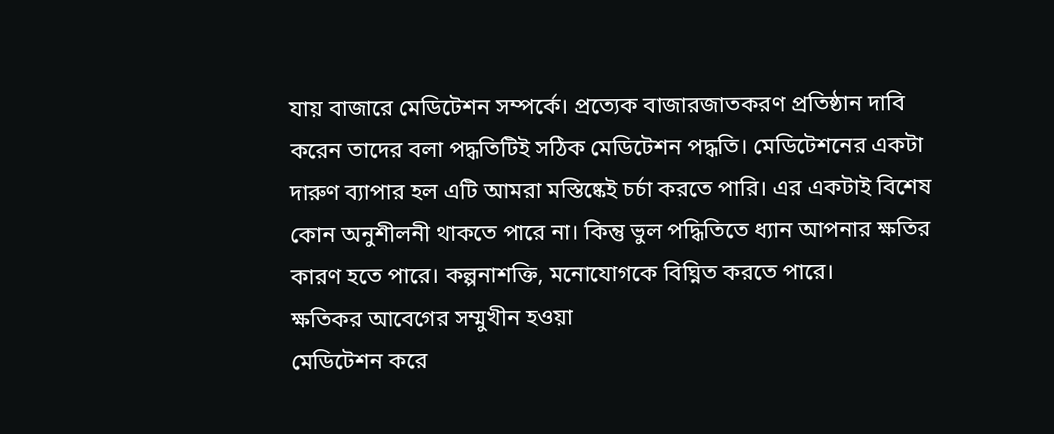যায় বাজারে মেডিটেশন সম্পর্কে। প্রত্যেক বাজারজাতকরণ প্রতিষ্ঠান দাবি করেন তাদের বলা পদ্ধতিটিই সঠিক মেডিটেশন পদ্ধতি। মেডিটেশনের একটা দারুণ ব্যাপার হল এটি আমরা মস্তিষ্কেই চর্চা করতে পারি। এর একটাই বিশেষ কোন অনুশীলনী থাকতে পারে না। কিন্তু ভুল পদ্ধিতিতে ধ্যান আপনার ক্ষতির কারণ হতে পারে। কল্পনাশক্তি, মনোযোগকে বিঘ্নিত করতে পারে।
ক্ষতিকর আবেগের সম্মুখীন হওয়া
মেডিটেশন করে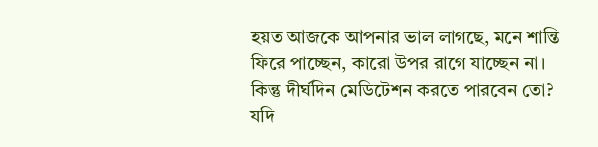হয়ত আজকে আপনার ভাল লাগছে, মনে শান্তি ফিরে পাচ্ছেন, কারো উপর রাগে যাচ্ছেন না। কিন্তু দীর্ঘদিন মেডিটেশন করতে পারবেন তো? যদি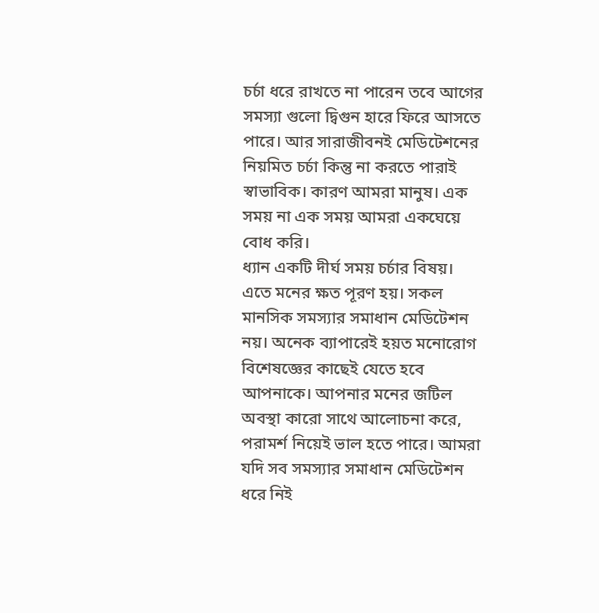চর্চা ধরে রাখতে না পারেন তবে আগের সমস্যা গুলো দ্বিগুন হারে ফিরে আসতে পারে। আর সারাজীবনই মেডিটেশনের নিয়মিত চর্চা কিন্তু না করতে পারাই স্বাভাবিক। কারণ আমরা মানুষ। এক সময় না এক সময় আমরা একঘেয়ে বোধ করি।
ধ্যান একটি দীর্ঘ সময় চর্চার বিষয়। এতে মনের ক্ষত পূরণ হয়। সকল মানসিক সমস্যার সমাধান মেডিটেশন নয়। অনেক ব্যাপারেই হয়ত মনোরোগ বিশেষজ্ঞের কাছেই যেতে হবে আপনাকে। আপনার মনের জটিল অবস্থা কারো সাথে আলোচনা করে, পরামর্শ নিয়েই ভাল হতে পারে। আমরা যদি সব সমস্যার সমাধান মেডিটেশন ধরে নিই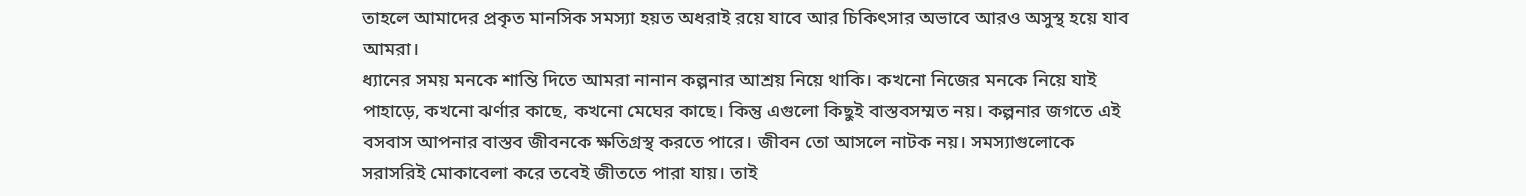তাহলে আমাদের প্রকৃত মানসিক সমস্যা হয়ত অধরাই রয়ে যাবে আর চিকিৎসার অভাবে আরও অসুস্থ হয়ে যাব আমরা।
ধ্যানের সময় মনকে শান্তি দিতে আমরা নানান কল্পনার আশ্রয় নিয়ে থাকি। কখনো নিজের মনকে নিয়ে যাই পাহাড়ে, কখনো ঝর্ণার কাছে, কখনো মেঘের কাছে। কিন্তু এগুলো কিছুই বাস্তবসম্মত নয়। কল্পনার জগতে এই বসবাস আপনার বাস্তব জীবনকে ক্ষতিগ্রস্থ করতে পারে। জীবন তো আসলে নাটক নয়। সমস্যাগুলোকে সরাসরিই মোকাবেলা করে তবেই জীততে পারা যায়। তাই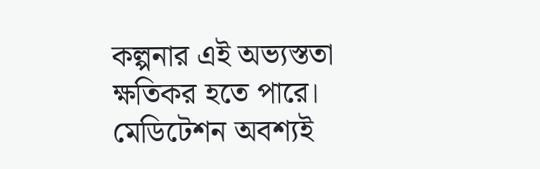কল্পনার এই অভ্যস্ততা ক্ষতিকর হতে পারে।
মেডিটেশন অবশ্যই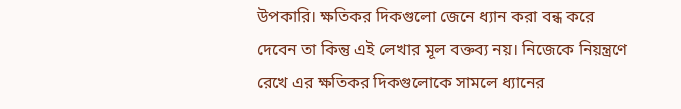উপকারি। ক্ষতিকর দিকগুলো জেনে ধ্যান করা বন্ধ করে দেবেন তা কিন্তু এই লেখার মূল বক্তব্য নয়। নিজেকে নিয়ন্ত্রণে রেখে এর ক্ষতিকর দিকগুলোকে সামলে ধ্যানের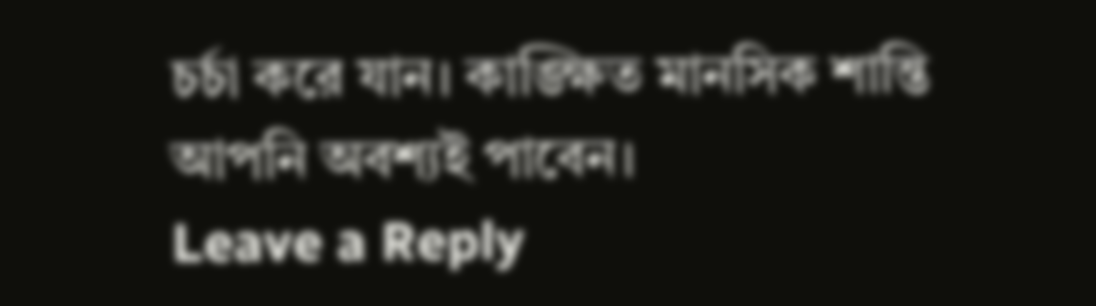চর্চা করে যান। কাঙ্ক্ষিত মানসিক শান্তি আপনি অবশ্যই পাবেন।
Leave a Reply